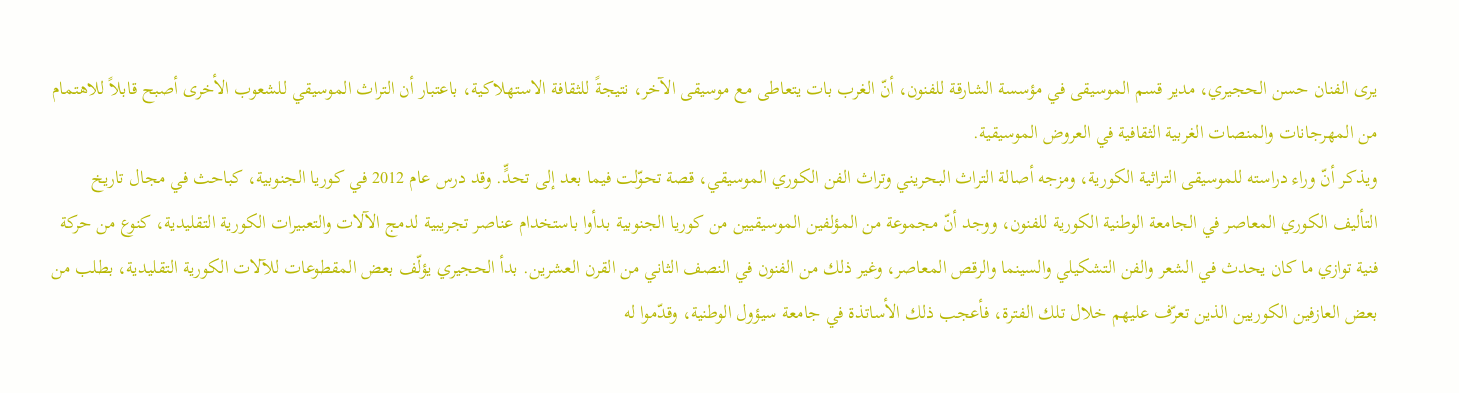يرى الفنان حسن الحجيري، مدير قسم الموسيقى في مؤسسة الشارقة للفنون، أنّ الغرب بات يتعاطى مع موسيقى الآخر، نتيجةً للثقافة الاستهلاكية، باعتبار أن التراث الموسيقي للشعوب الأخرى أصبح قابلاً للاهتمام من المهرجانات والمنصات الغربية الثقافية في العروض الموسيقية.
ويذكر أنّ وراء دراسته للموسيقى التراثية الكورية، ومزجه أصالة التراث البحريني وتراث الفن الكوري الموسيقي، قصة تحوّلت فيما بعد إلى تحدٍّ. وقد درس عام 2012 في كوريا الجنوبية، كباحث في مجال تاريخ التأليف الكوري المعاصر في الجامعة الوطنية الكورية للفنون، ووجد أنّ مجموعة من المؤلفين الموسيقيين من كوريا الجنوبية بدأوا باستخدام عناصر تجريبية لدمج الآلات والتعبيرات الكورية التقليدية، كنوع من حركة فنية توازي ما كان يحدث في الشعر والفن التشكيلي والسينما والرقص المعاصر، وغير ذلك من الفنون في النصف الثاني من القرن العشرين. بدأ الحجيري يؤلّف بعض المقطوعات للآلات الكورية التقليدية، بطلب من بعض العازفين الكوريين الذين تعرّف عليهم خلال تلك الفترة، فأعجب ذلك الأساتذة في جامعة سيؤول الوطنية، وقدّموا له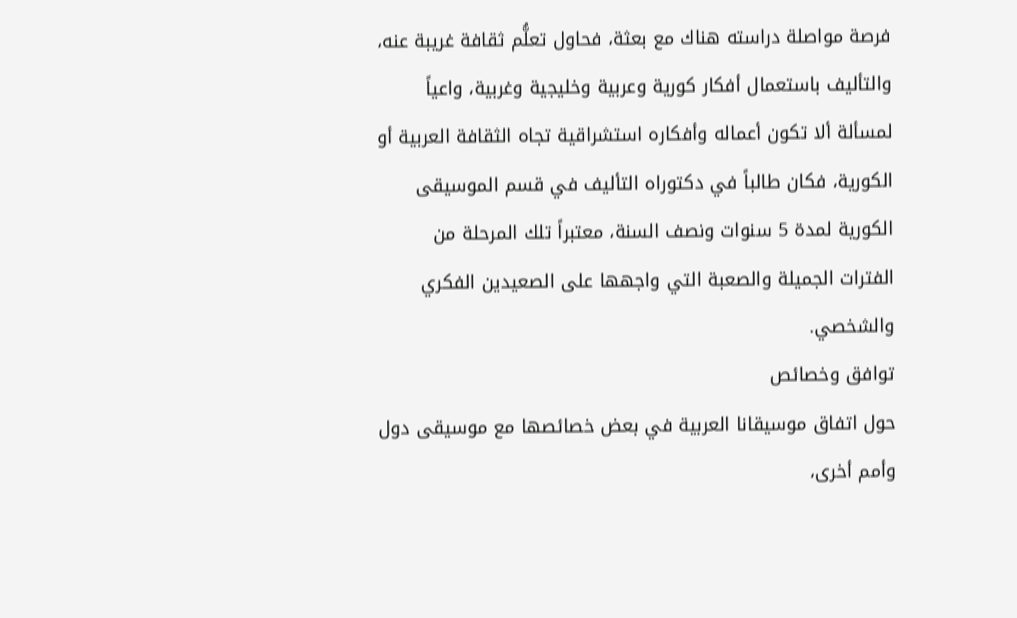فرصة مواصلة دراسته هناك مع بعثة، فحاول تعلُّم ثقافة غريبة عنه، والتأليف باستعمال أفكار كورية وعربية وخليجية وغربية، واعياً لمسألة ألا تكون أعماله وأفكاره استشراقية تجاه الثقافة العربية أو الكورية، فكان طالباً في دكتوراه التأليف في قسم الموسيقى الكورية لمدة 5 سنوات ونصف السنة، معتبراً تلك المرحلة من الفترات الجميلة والصعبة التي واجهها على الصعيدين الفكري والشخصي.
توافق وخصائص
حول اتفاق موسيقانا العربية في بعض خصائصها مع موسيقى دول وأمم أخرى،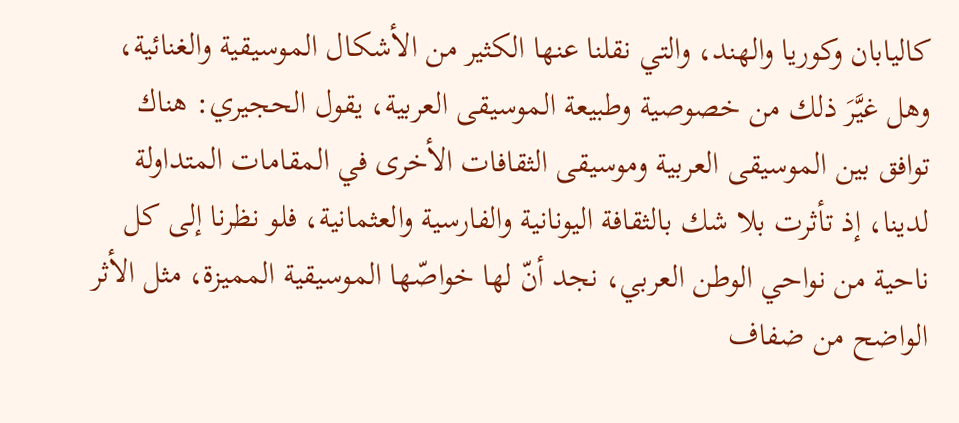كاليابان وكوريا والهند، والتي نقلنا عنها الكثير من الأشكال الموسيقية والغنائية، وهل غيَّرَ ذلك من خصوصية وطبيعة الموسيقى العربية، يقول الحجيري: هناك توافق بين الموسيقى العربية وموسيقى الثقافات الأخرى في المقامات المتداولة لدينا، إذ تأثرت بلا شك بالثقافة اليونانية والفارسية والعثمانية، فلو نظرنا إلى كل ناحية من نواحي الوطن العربي، نجد أنّ لها خواصّها الموسيقية المميزة، مثل الأثر الواضح من ضفاف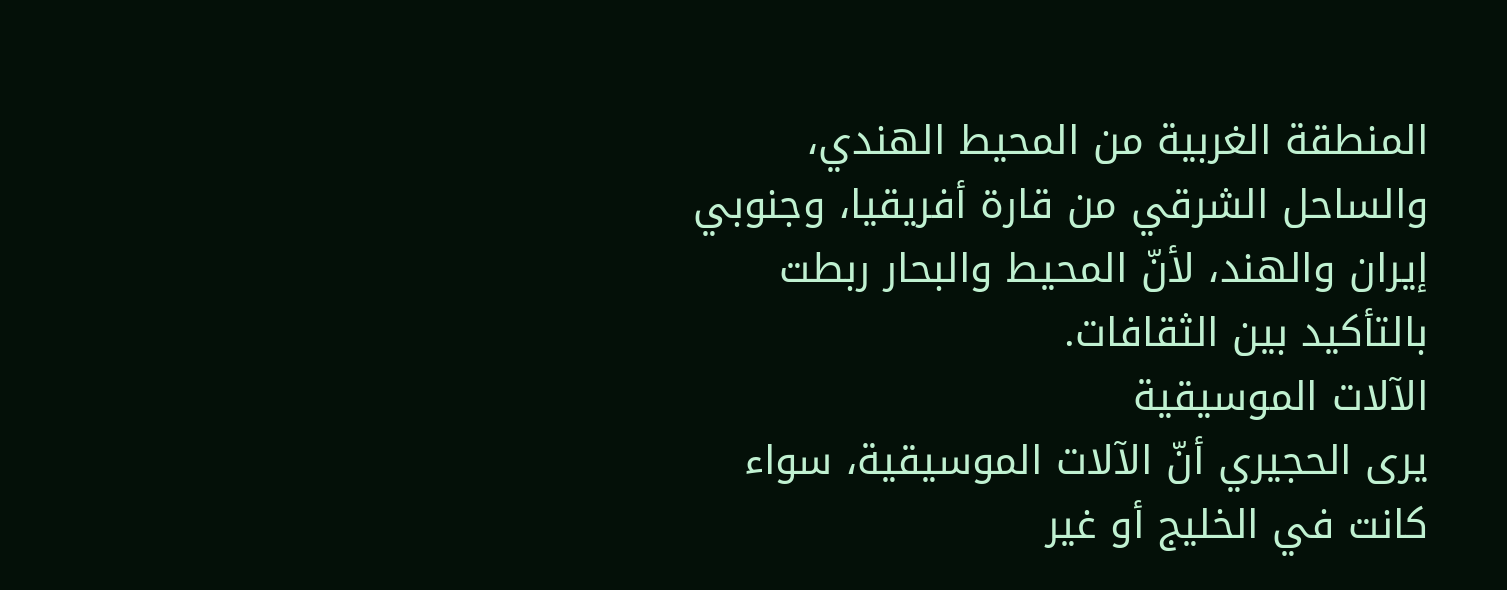المنطقة الغربية من المحيط الهندي، والساحل الشرقي من قارة أفريقيا، وجنوبي إيران والهند، لأنّ المحيط والبحار ربطت بالتأكيد بين الثقافات.
الآلات الموسيقية
يرى الحجيري أنّ الآلات الموسيقية، سواء كانت في الخليج أو غير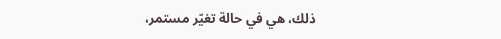ذلك، هي في حالة تغيّر مستمر،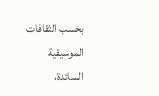بحسب الثقافات الموسيقية السائدة،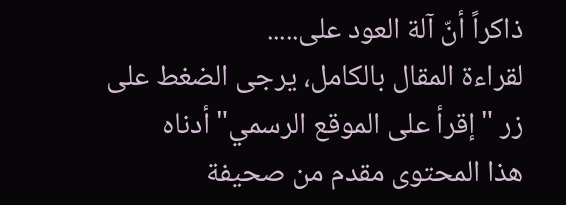ذاكراً أنّ آلة العود على.....
لقراءة المقال بالكامل، يرجى الضغط على زر "إقرأ على الموقع الرسمي" أدناه
هذا المحتوى مقدم من صحيفة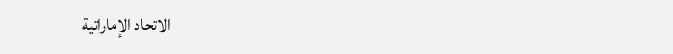الاتحاد الإماراتية